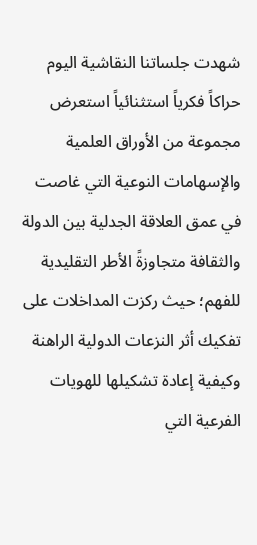شهدت جلساتنا النقاشية اليوم حراكاً فكرياً استثنائياً استعرض مجموعة من الأوراق العلمية والإسهامات النوعية التي غاصت في عمق العلاقة الجدلية بين الدولة والثقافة متجاوزةً الأطر التقليدية للفهم؛ حيث ركزت المداخلات على تفكيك أثر النزعات الدولية الراهنة وكيفية إعادة تشكيلها للهويات الفرعية التي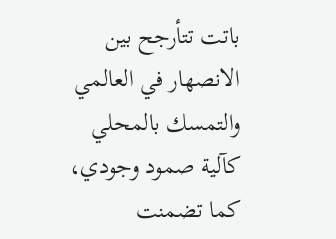باتت تتأرجح بين الانصهار في العالمي والتمسك بالمحلي كآلية صمود وجودي، كما تضمنت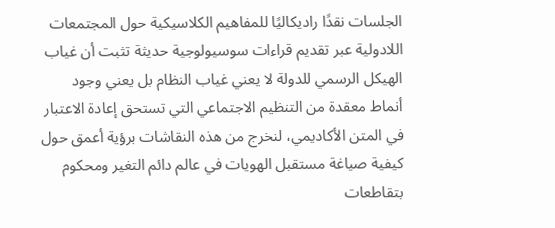الجلسات نقدًا راديكاليًا للمفاهيم الكلاسيكية حول المجتمعات اللادولية عبر تقديم قراءات سوسيولوجية حديثة تثبت أن غياب الهيكل الرسمي للدولة لا يعني غياب النظام بل يعني وجود أنماط معقدة من التنظيم الاجتماعي التي تستحق إعادة الاعتبار في المتن الأكاديمي، لنخرج من هذه النقاشات برؤية أعمق حول كيفية صياغة مستقبل الهويات في عالم دائم التغير ومحكوم بتقاطعات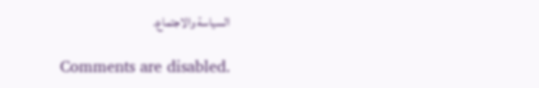السياسة والاجتماع.

Comments are disabled.